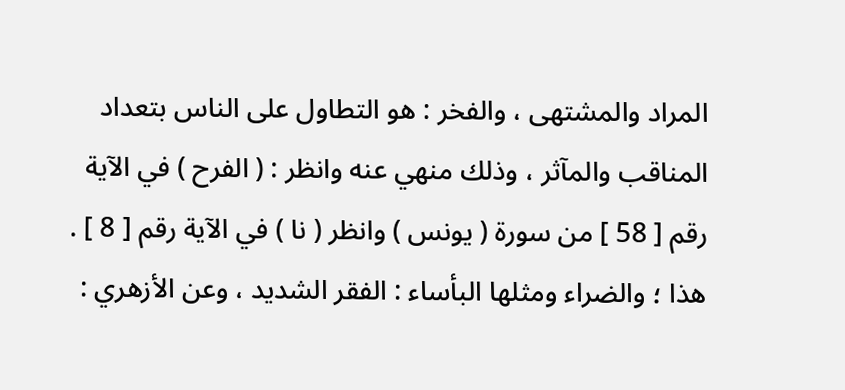المراد والمشتهى ، والفخر : هو التطاول على الناس بتعداد المناقب والمآثر ، وذلك منهي عنه وانظر : ( الفرح ) في الآية رقم [ 58 ] من سورة ( يونس ) وانظر ( نا ) في الآية رقم [ 8 ] .
هذا ؛ والضراء ومثلها البأساء : الفقر الشديد ، وعن الأزهري :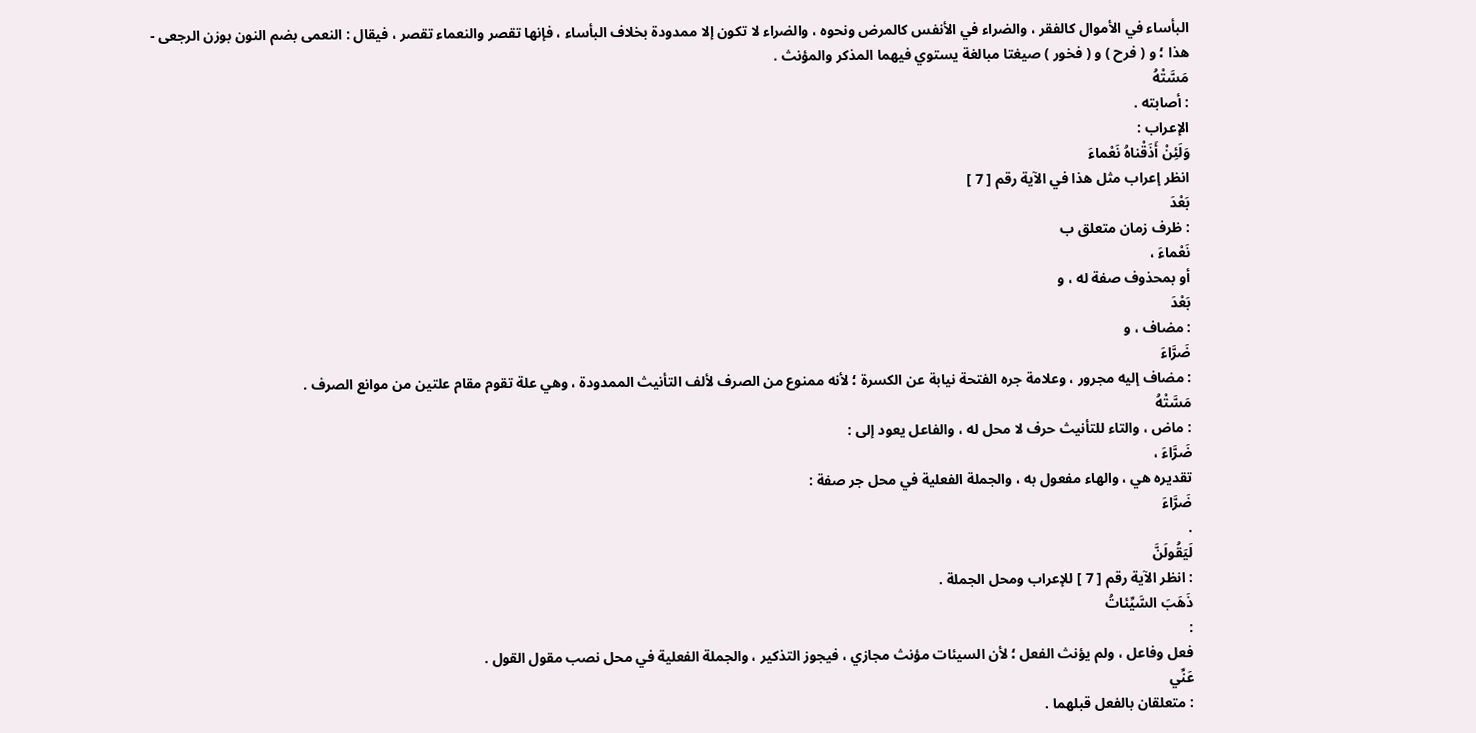البأساء في الأموال كالفقر ، والضراء في الأنفس كالمرض ونحوه ، والضراء لا تكون إلا ممدودة بخلاف البأساء ، فإنها تقصر والنعماء تقصر ، فيقال : النعمى بضم النون بوزن الرجعى - هذا ؛ و ( فرح ) و ( فخور ) صيغتا مبالغة يستوي فيهما المذكر والمؤنث .
مَسَّتْهُ
: أصابته .
الإعراب :
وَلَئِنْ أَذَقْناهُ نَعْماءَ
انظر إعراب مثل هذا في الآية رقم [ 7 ]
بَعْدَ
: ظرف زمان متعلق ب
نَعْماءَ ،
أو بمحذوف صفة له ، و
بَعْدَ
: مضاف ، و
ضَرَّاءَ
: مضاف إليه مجرور ، وعلامة جره الفتحة نيابة عن الكسرة ؛ لأنه ممنوع من الصرف لألف التأنيث الممدودة ، وهي علة تقوم مقام علتين من موانع الصرف .
مَسَّتْهُ
: ماض ، والتاء للتأنيث حرف لا محل له ، والفاعل يعود إلى :
ضَرَّاءَ ،
تقديره هي ، والهاء مفعول به ، والجملة الفعلية في محل جر صفة :
ضَرَّاءَ
.
لَيَقُولَنَّ
: انظر الآية رقم [ 7 ] للإعراب ومحل الجملة .
ذَهَبَ السَّيِّئاتُ
:
فعل وفاعل ، ولم يؤنث الفعل ؛ لأن السيئات مؤنث مجازي ، فيجوز التذكير ، والجملة الفعلية في محل نصب مقول القول .
عَنِّي
: متعلقان بالفعل قبلهما .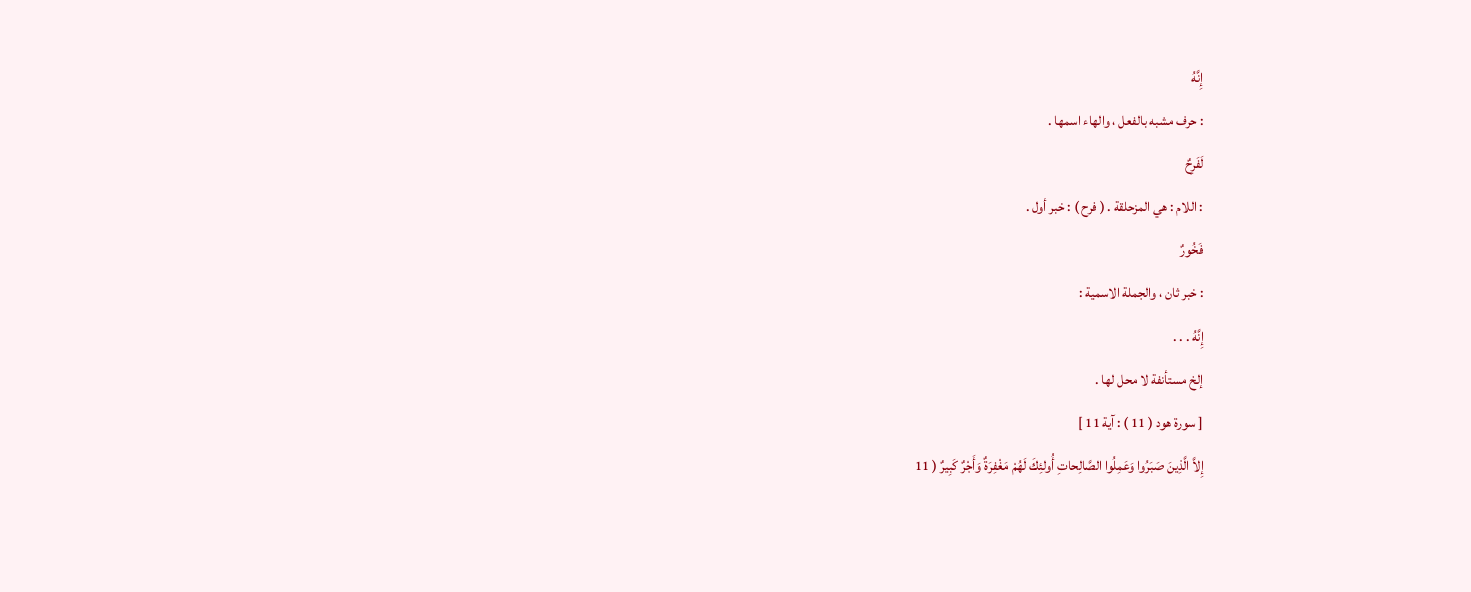إِنَّهُ
: حرف مشبه بالفعل ، والهاء اسمها .
لَفَرِحٌ
: اللام : هي المزحلقة . ( فرح ) : خبر أول .
فَخُورٌ
: خبر ثان ، والجملة الاسمية :
إِنَّهُ . . .
إلخ مستأنفة لا محل لها .
[ سورة هود ( 11 ) : آية 11 ]
إِلاَّ الَّذِينَ صَبَرُوا وَعَمِلُوا الصَّالِحاتِ أُولئِكَ لَهُمْ مَغْفِرَةٌ وَأَجْرٌ كَبِيرٌ ( 11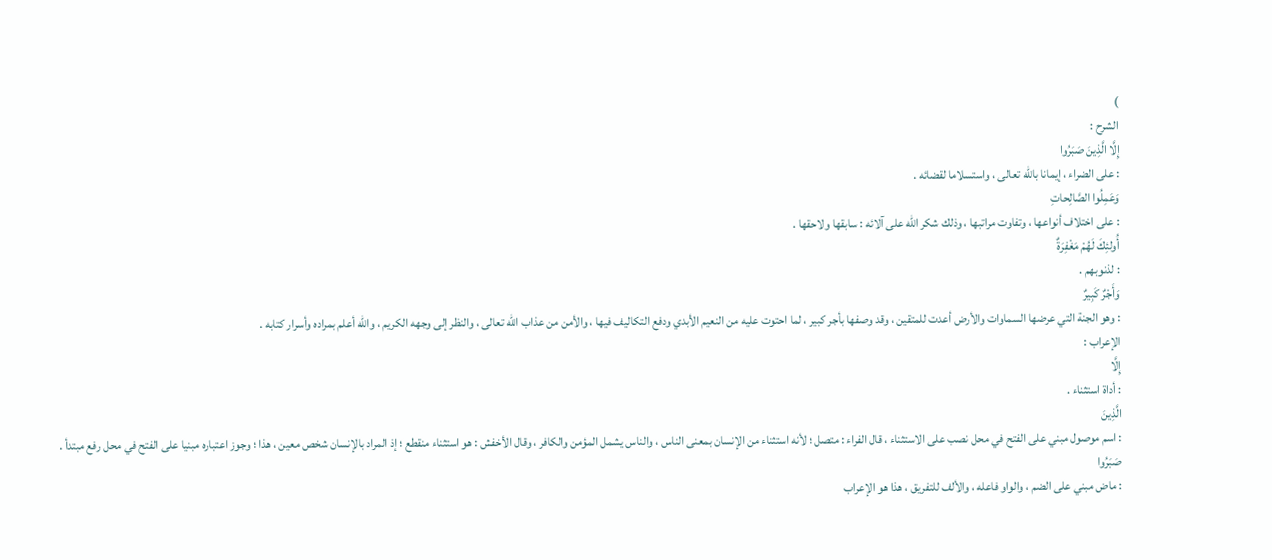)
الشرح :
إِلَّا الَّذِينَ صَبَرُوا
: على الضراء ، إيمانا باللّه تعالى ، واستسلاما لقضائه .
وَعَمِلُوا الصَّالِحاتِ
: على اختلاف أنواعها ، وتفاوت مراتبها ، وذلك شكر اللّه على آلائه : سابقها ولاحقها .
أُولئِكَ لَهُمْ مَغْفِرَةٌ
: لذنوبهم .
وَأَجْرٌ كَبِيرٌ
: وهو الجنة التي عرضها السماوات والأرض أعدت للمتقين ، وقد وصفها بأجر كبير ، لما احتوت عليه من النعيم الأبدي ودفع التكاليف فيها ، والأمن من عذاب اللّه تعالى ، والنظر إلى وجهه الكريم ، واللّه أعلم بمراده وأسرار كتابه .
الإعراب :
إِلَّا
: أداة استثناء .
الَّذِينَ
: اسم موصول مبني على الفتح في محل نصب على الاستثناء ، قال الفراء : متصل ؛ لأنه استثناء من الإنسان بمعنى الناس ، والناس يشمل المؤمن والكافر ، وقال الأخفش : هو استثناء منقطع ؛ إذ المراد بالإنسان شخص معين ، هذا ؛ وجوز اعتباره مبنيا على الفتح في محل رفع مبتدأ .
صَبَرُوا
: ماض مبني على الضم ، والواو فاعله ، والألف للتفريق ، هذا هو الإعراب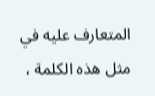المتعارف عليه في مثل هذه الكلمة ،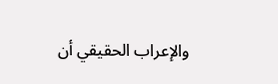والإعراب الحقيقي أن